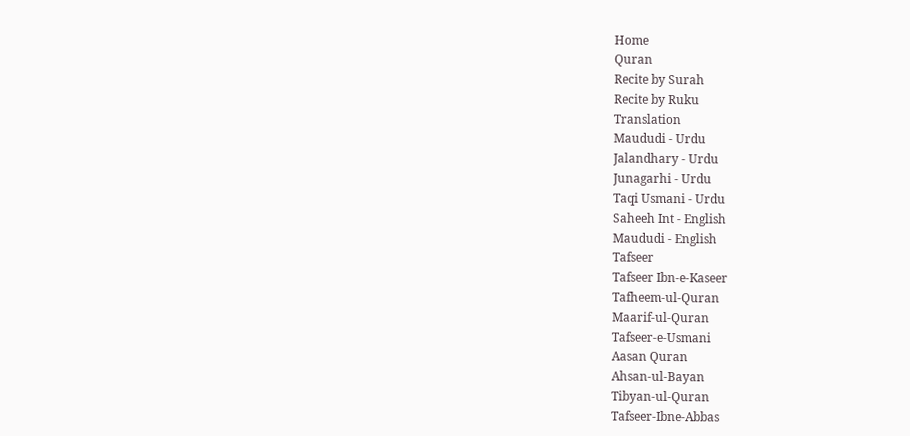Home
Quran
Recite by Surah
Recite by Ruku
Translation
Maududi - Urdu
Jalandhary - Urdu
Junagarhi - Urdu
Taqi Usmani - Urdu
Saheeh Int - English
Maududi - English
Tafseer
Tafseer Ibn-e-Kaseer
Tafheem-ul-Quran
Maarif-ul-Quran
Tafseer-e-Usmani
Aasan Quran
Ahsan-ul-Bayan
Tibyan-ul-Quran
Tafseer-Ibne-Abbas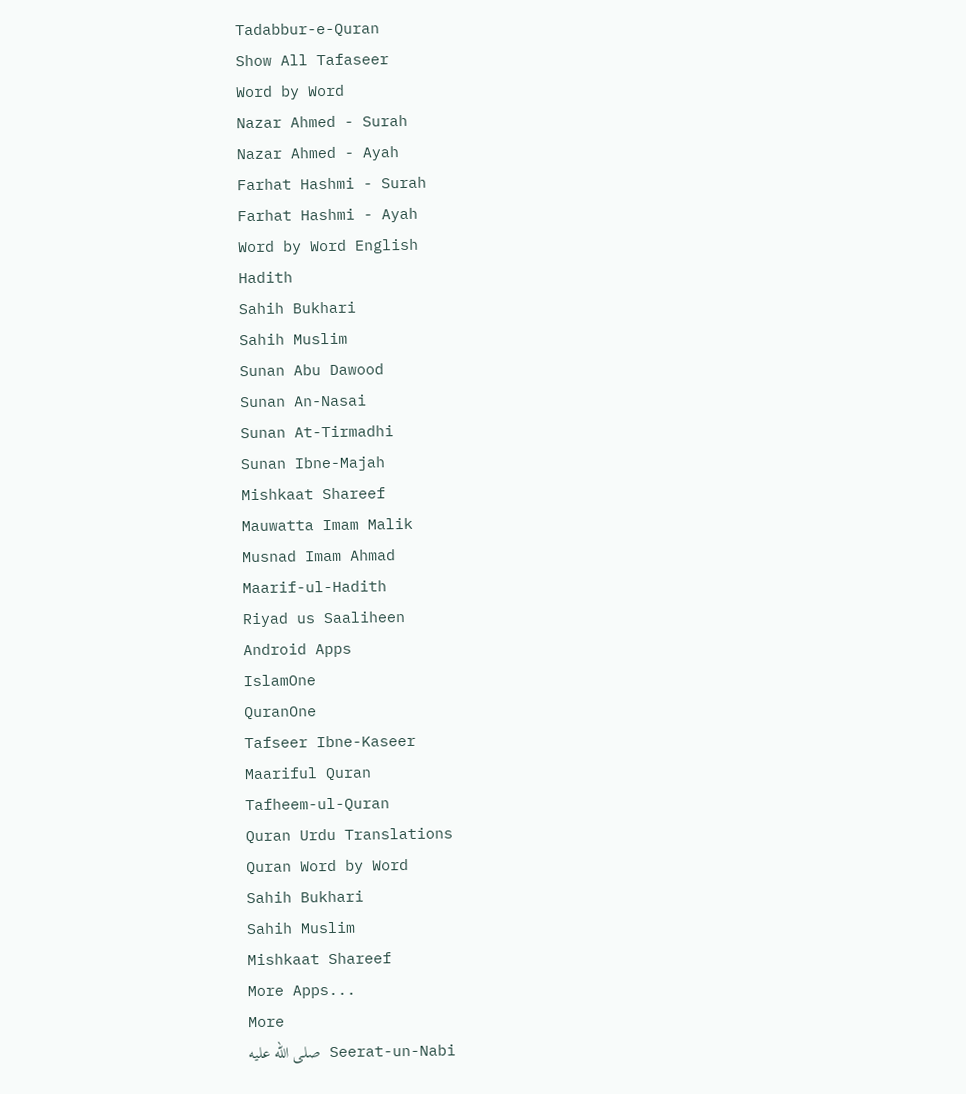Tadabbur-e-Quran
Show All Tafaseer
Word by Word
Nazar Ahmed - Surah
Nazar Ahmed - Ayah
Farhat Hashmi - Surah
Farhat Hashmi - Ayah
Word by Word English
Hadith
Sahih Bukhari
Sahih Muslim
Sunan Abu Dawood
Sunan An-Nasai
Sunan At-Tirmadhi
Sunan Ibne-Majah
Mishkaat Shareef
Mauwatta Imam Malik
Musnad Imam Ahmad
Maarif-ul-Hadith
Riyad us Saaliheen
Android Apps
IslamOne
QuranOne
Tafseer Ibne-Kaseer
Maariful Quran
Tafheem-ul-Quran
Quran Urdu Translations
Quran Word by Word
Sahih Bukhari
Sahih Muslim
Mishkaat Shareef
More Apps...
More
Seerat-un-Nabi صلى الله عليه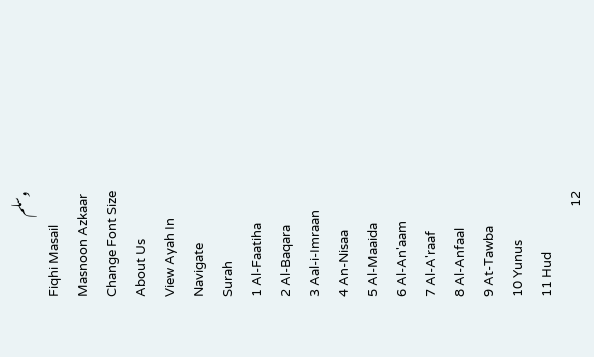وسلم
Fiqhi Masail
Masnoon Azkaar
Change Font Size
About Us
View Ayah In
Navigate
Surah
1 Al-Faatiha
2 Al-Baqara
3 Aal-i-Imraan
4 An-Nisaa
5 Al-Maaida
6 Al-An'aam
7 Al-A'raaf
8 Al-Anfaal
9 At-Tawba
10 Yunus
11 Hud
12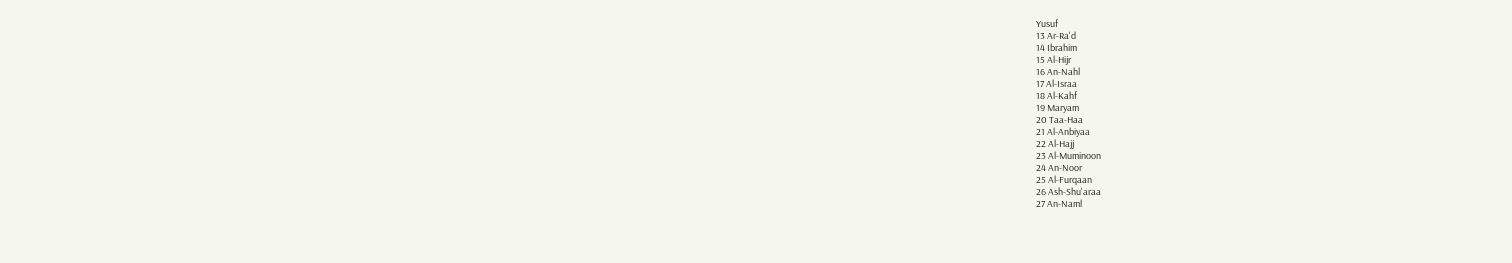Yusuf
13 Ar-Ra'd
14 Ibrahim
15 Al-Hijr
16 An-Nahl
17 Al-Israa
18 Al-Kahf
19 Maryam
20 Taa-Haa
21 Al-Anbiyaa
22 Al-Hajj
23 Al-Muminoon
24 An-Noor
25 Al-Furqaan
26 Ash-Shu'araa
27 An-Naml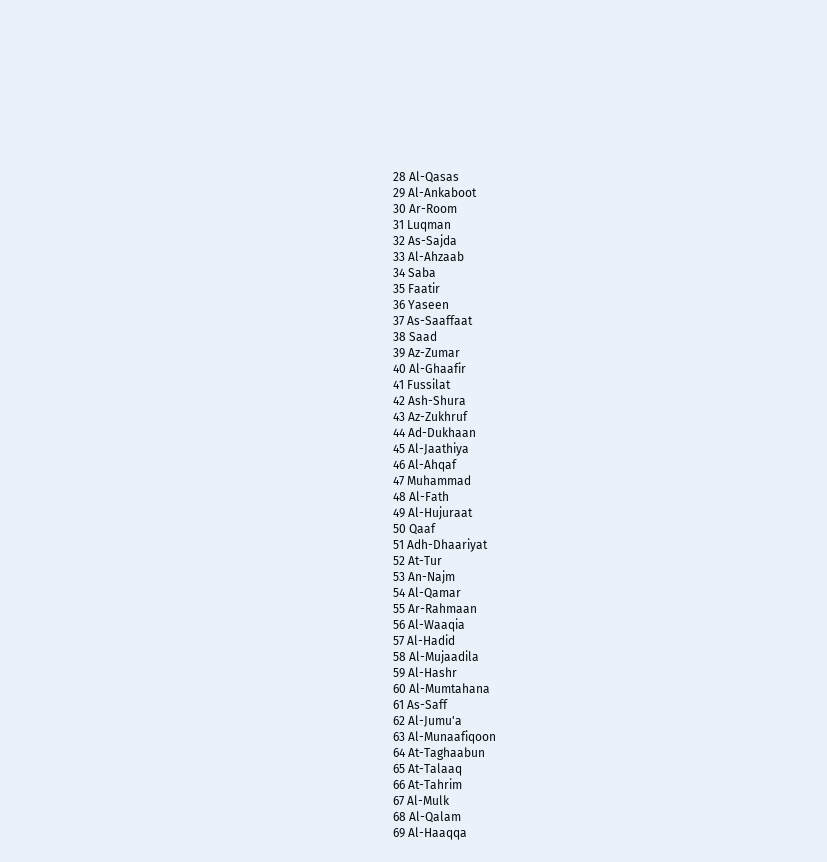28 Al-Qasas
29 Al-Ankaboot
30 Ar-Room
31 Luqman
32 As-Sajda
33 Al-Ahzaab
34 Saba
35 Faatir
36 Yaseen
37 As-Saaffaat
38 Saad
39 Az-Zumar
40 Al-Ghaafir
41 Fussilat
42 Ash-Shura
43 Az-Zukhruf
44 Ad-Dukhaan
45 Al-Jaathiya
46 Al-Ahqaf
47 Muhammad
48 Al-Fath
49 Al-Hujuraat
50 Qaaf
51 Adh-Dhaariyat
52 At-Tur
53 An-Najm
54 Al-Qamar
55 Ar-Rahmaan
56 Al-Waaqia
57 Al-Hadid
58 Al-Mujaadila
59 Al-Hashr
60 Al-Mumtahana
61 As-Saff
62 Al-Jumu'a
63 Al-Munaafiqoon
64 At-Taghaabun
65 At-Talaaq
66 At-Tahrim
67 Al-Mulk
68 Al-Qalam
69 Al-Haaqqa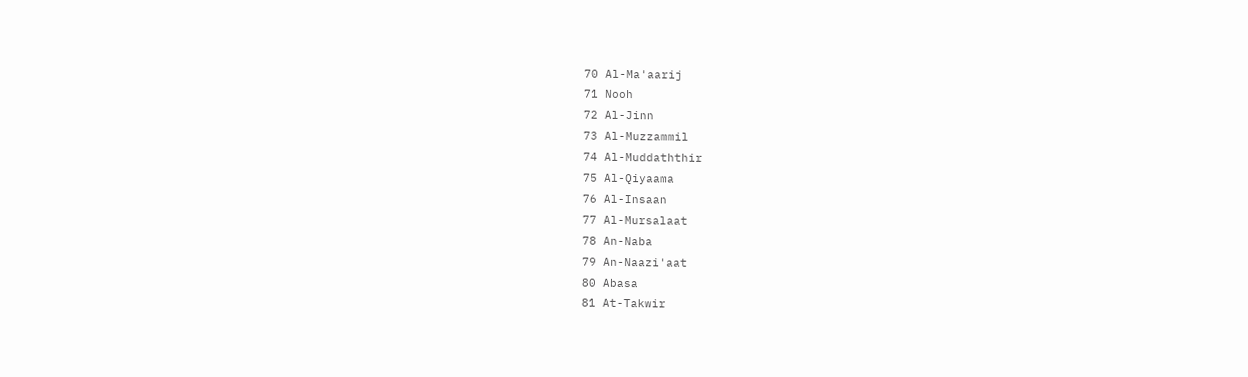70 Al-Ma'aarij
71 Nooh
72 Al-Jinn
73 Al-Muzzammil
74 Al-Muddaththir
75 Al-Qiyaama
76 Al-Insaan
77 Al-Mursalaat
78 An-Naba
79 An-Naazi'aat
80 Abasa
81 At-Takwir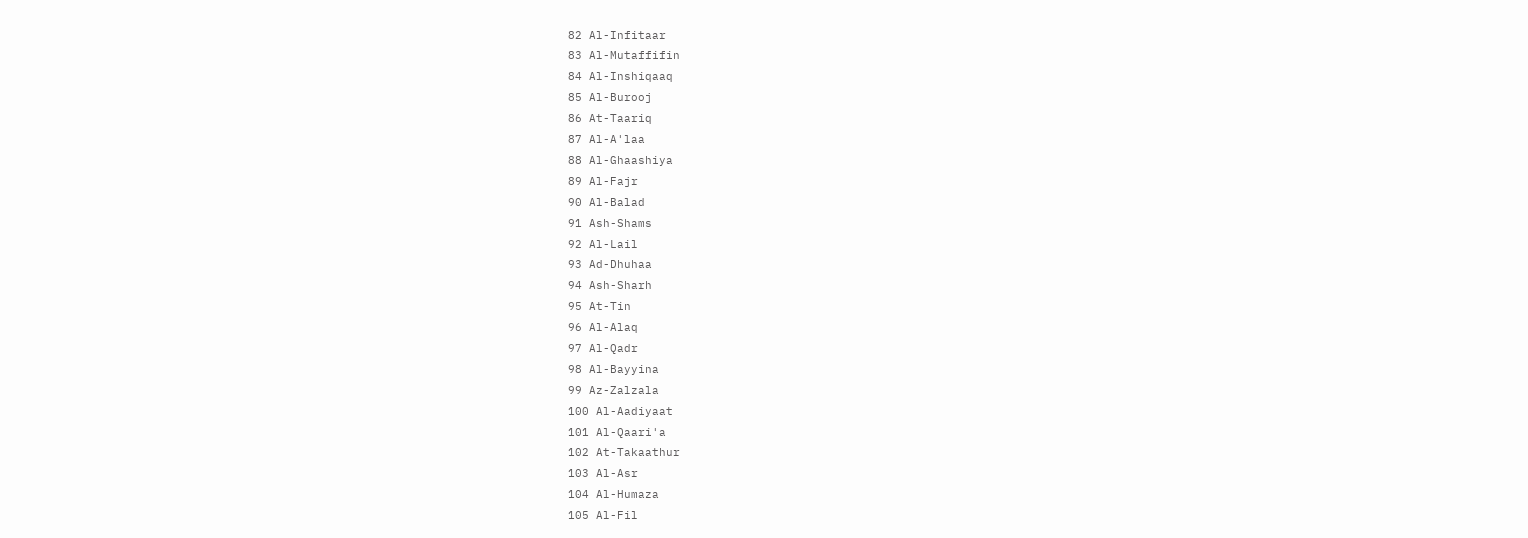82 Al-Infitaar
83 Al-Mutaffifin
84 Al-Inshiqaaq
85 Al-Burooj
86 At-Taariq
87 Al-A'laa
88 Al-Ghaashiya
89 Al-Fajr
90 Al-Balad
91 Ash-Shams
92 Al-Lail
93 Ad-Dhuhaa
94 Ash-Sharh
95 At-Tin
96 Al-Alaq
97 Al-Qadr
98 Al-Bayyina
99 Az-Zalzala
100 Al-Aadiyaat
101 Al-Qaari'a
102 At-Takaathur
103 Al-Asr
104 Al-Humaza
105 Al-Fil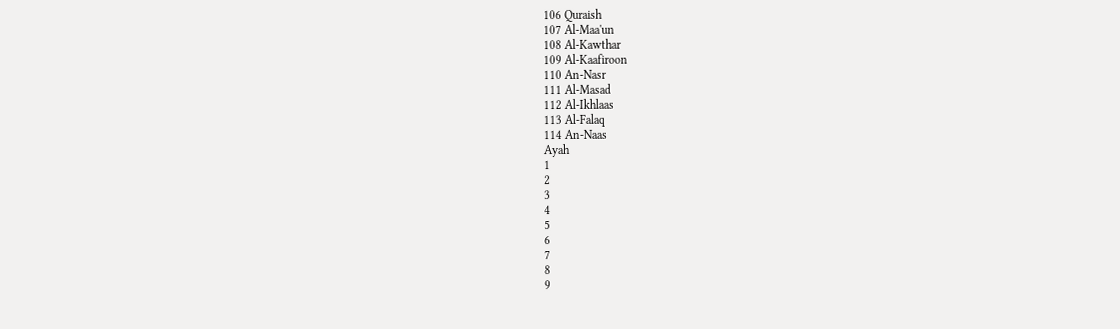106 Quraish
107 Al-Maa'un
108 Al-Kawthar
109 Al-Kaafiroon
110 An-Nasr
111 Al-Masad
112 Al-Ikhlaas
113 Al-Falaq
114 An-Naas
Ayah
1
2
3
4
5
6
7
8
9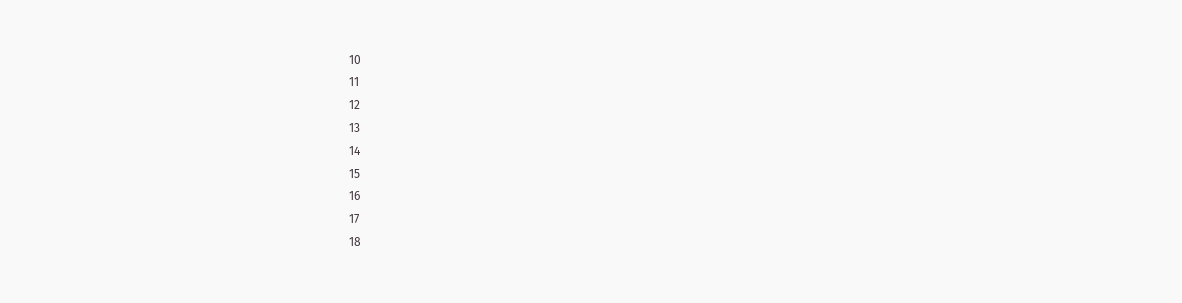10
11
12
13
14
15
16
17
18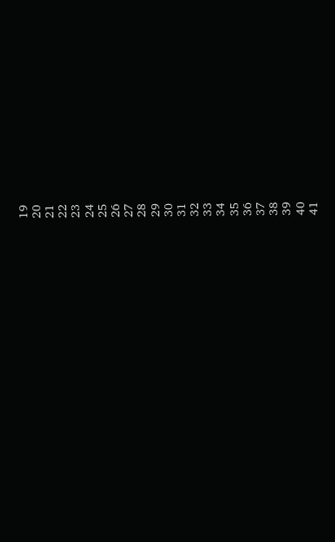19
20
21
22
23
24
25
26
27
28
29
30
31
32
33
34
35
36
37
38
39
40
41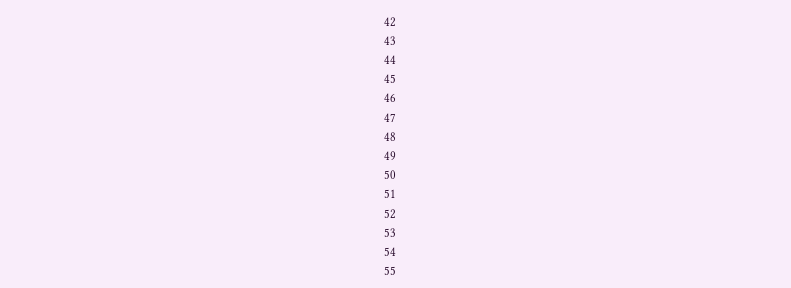42
43
44
45
46
47
48
49
50
51
52
53
54
55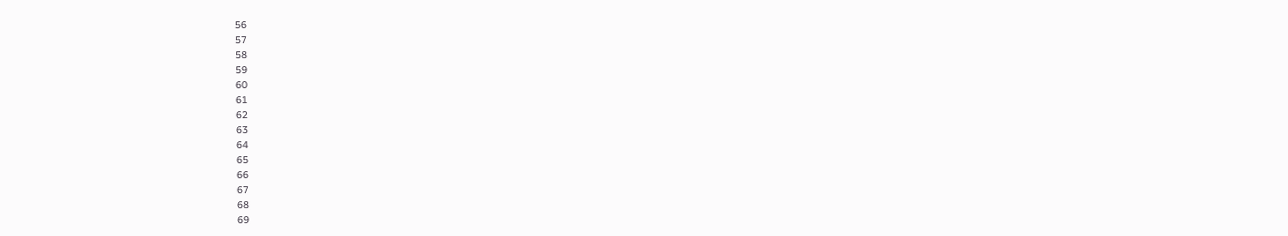56
57
58
59
60
61
62
63
64
65
66
67
68
69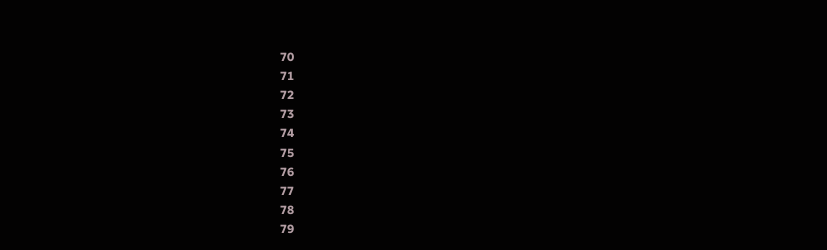70
71
72
73
74
75
76
77
78
79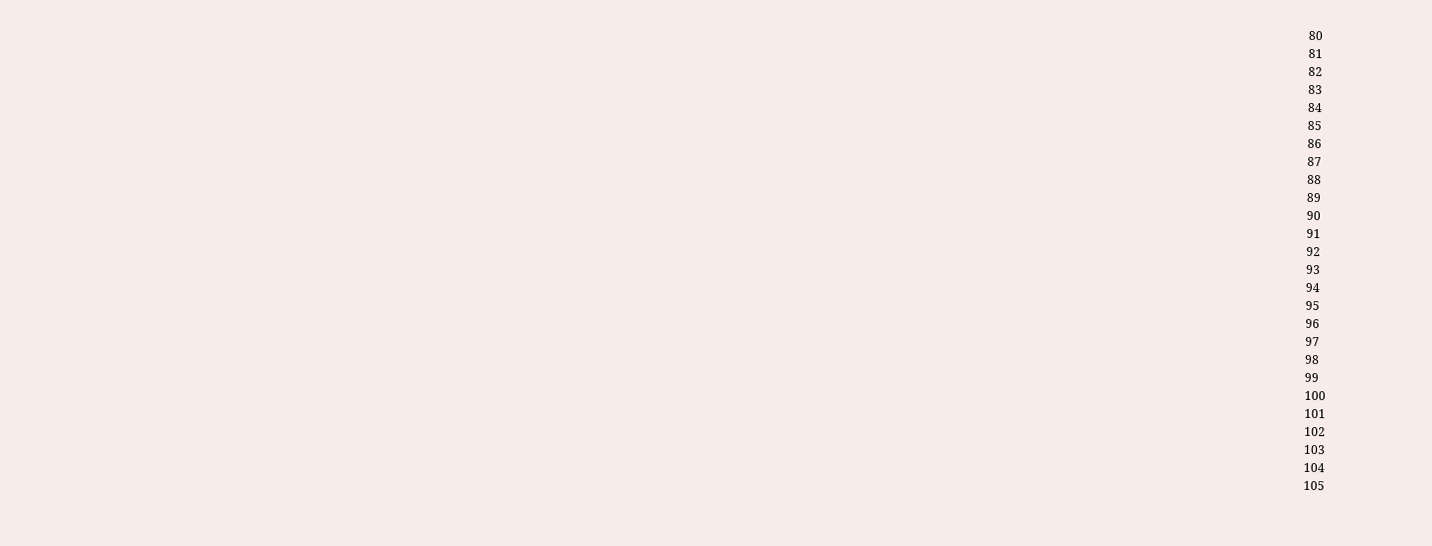80
81
82
83
84
85
86
87
88
89
90
91
92
93
94
95
96
97
98
99
100
101
102
103
104
105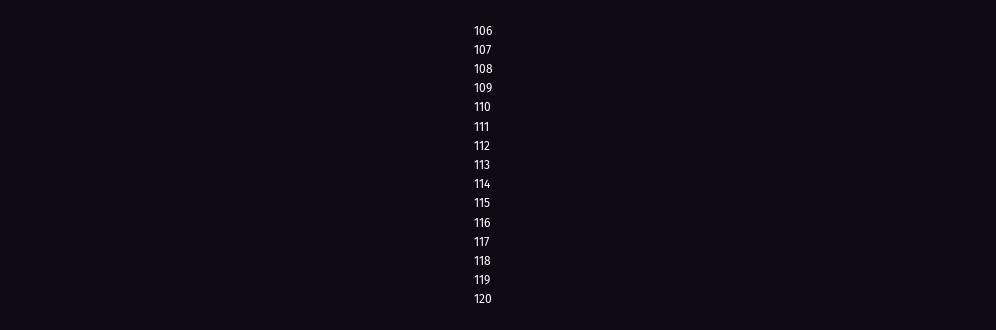106
107
108
109
110
111
112
113
114
115
116
117
118
119
120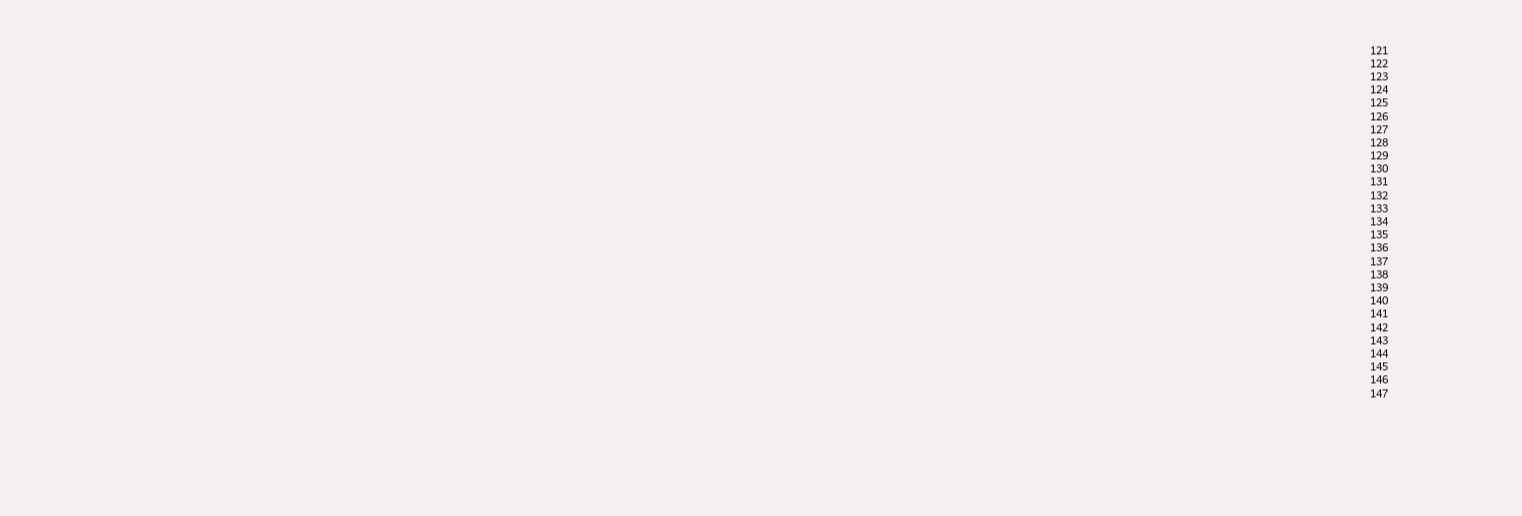121
122
123
124
125
126
127
128
129
130
131
132
133
134
135
136
137
138
139
140
141
142
143
144
145
146
147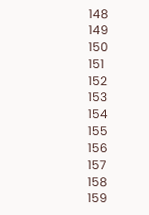148
149
150
151
152
153
154
155
156
157
158
159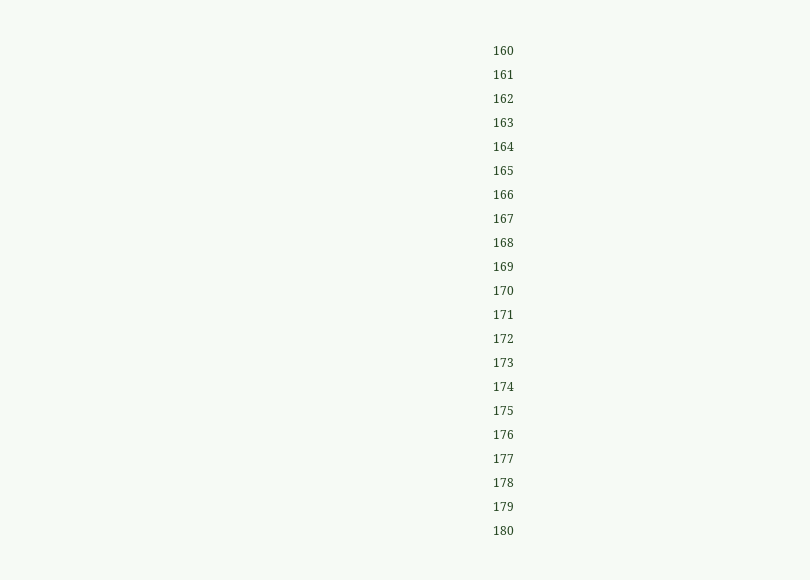160
161
162
163
164
165
166
167
168
169
170
171
172
173
174
175
176
177
178
179
180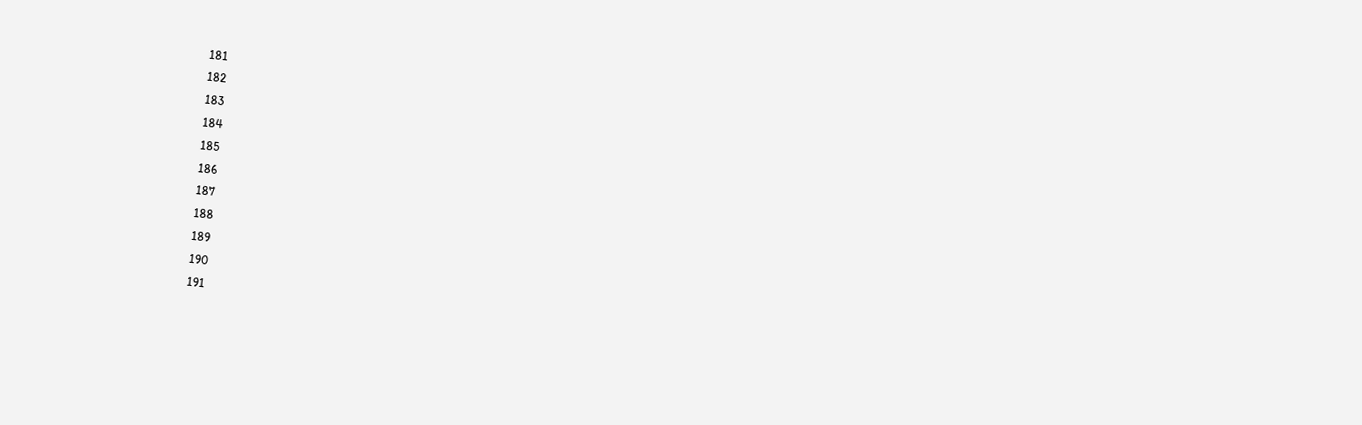181
182
183
184
185
186
187
188
189
190
191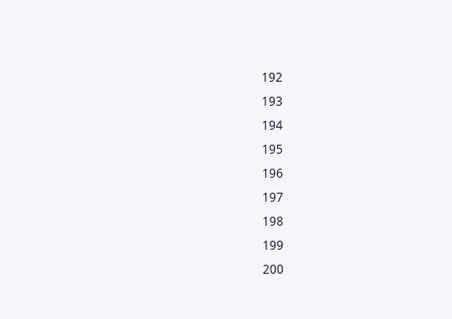192
193
194
195
196
197
198
199
200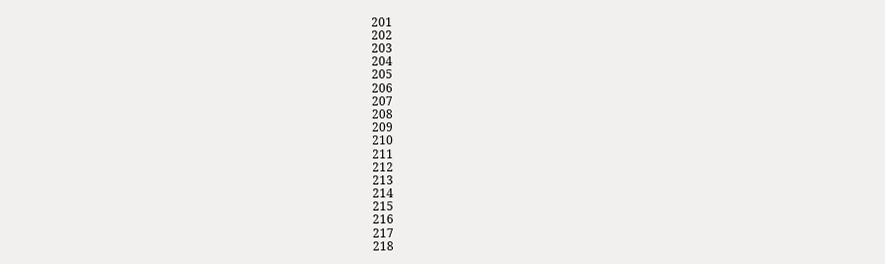201
202
203
204
205
206
207
208
209
210
211
212
213
214
215
216
217
218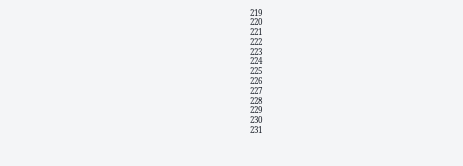219
220
221
222
223
224
225
226
227
228
229
230
231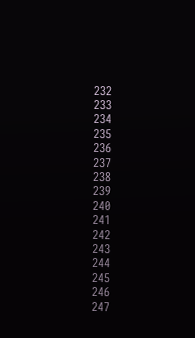232
233
234
235
236
237
238
239
240
241
242
243
244
245
246
247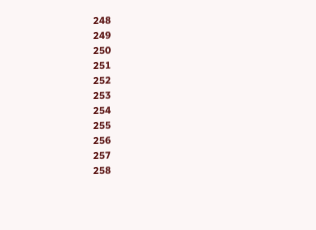248
249
250
251
252
253
254
255
256
257
258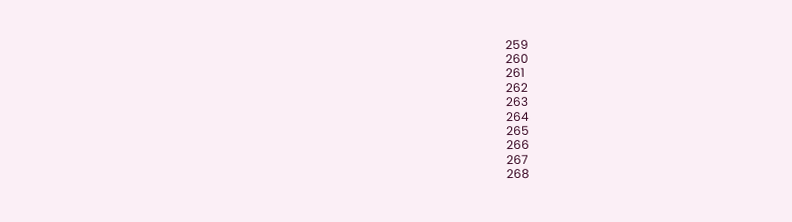259
260
261
262
263
264
265
266
267
268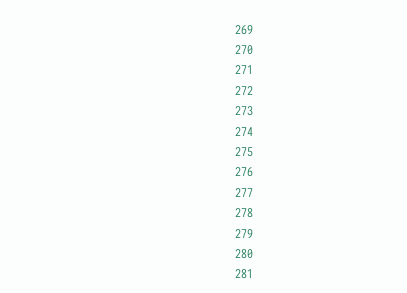269
270
271
272
273
274
275
276
277
278
279
280
281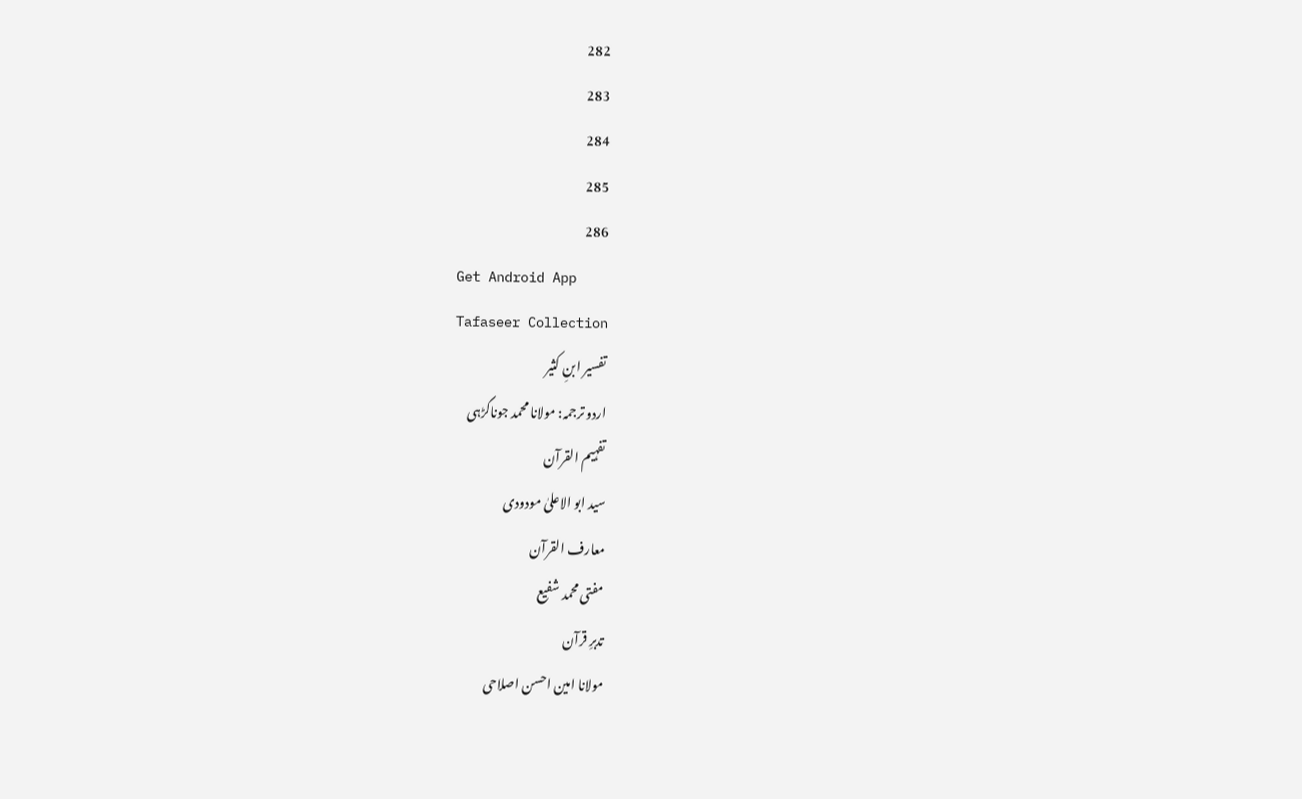282
283
284
285
286
Get Android App
Tafaseer Collection
تفسیر ابنِ کثیر
اردو ترجمہ: مولانا محمد جوناگڑہی
تفہیم القرآن
سید ابو الاعلیٰ مودودی
معارف القرآن
مفتی محمد شفیع
تدبرِ قرآن
مولانا امین احسن اصلاحی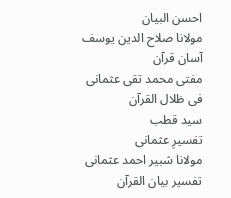احسن البیان
مولانا صلاح الدین یوسف
آسان قرآن
مفتی محمد تقی عثمانی
فی ظلال القرآن
سید قطب
تفسیرِ عثمانی
مولانا شبیر احمد عثمانی
تفسیر بیان القرآن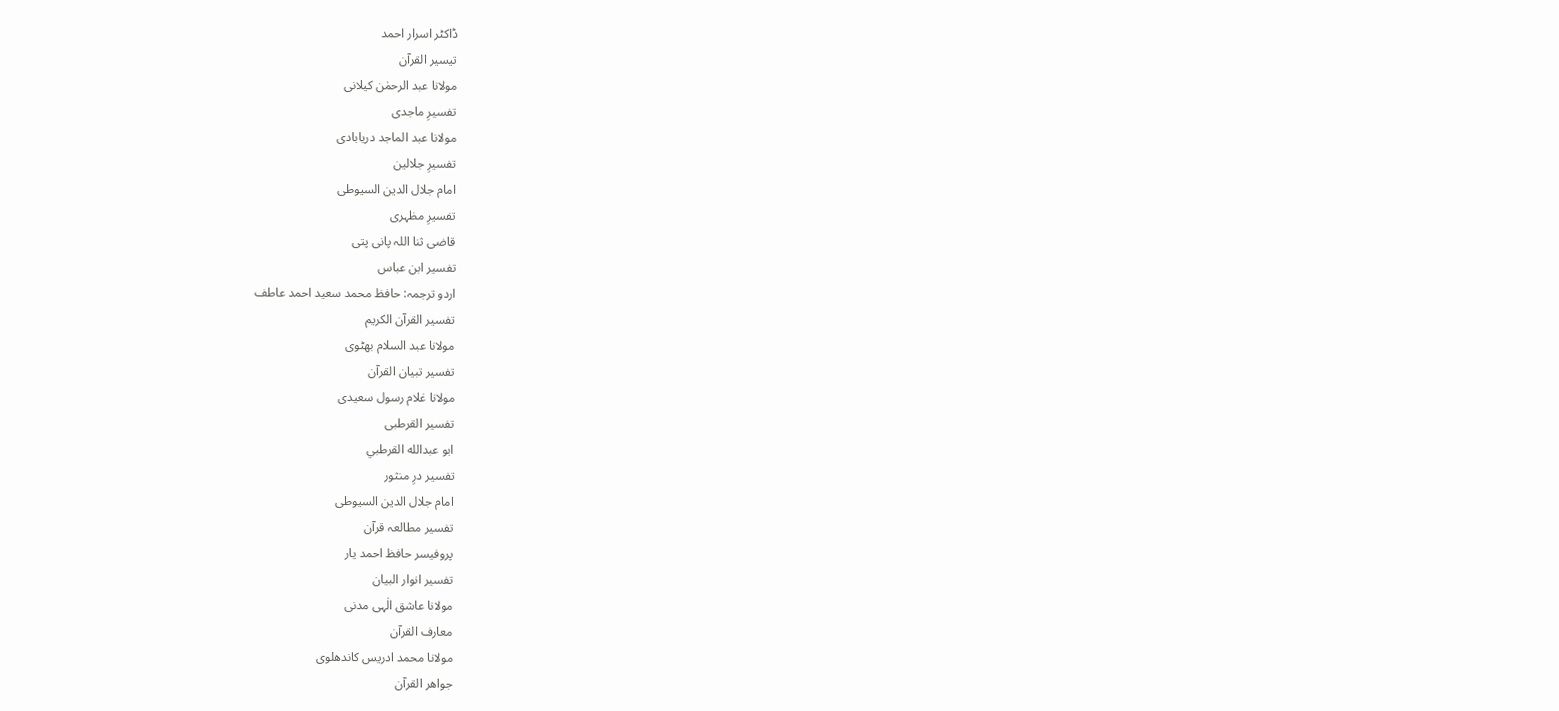ڈاکٹر اسرار احمد
تیسیر القرآن
مولانا عبد الرحمٰن کیلانی
تفسیرِ ماجدی
مولانا عبد الماجد دریابادی
تفسیرِ جلالین
امام جلال الدین السیوطی
تفسیرِ مظہری
قاضی ثنا اللہ پانی پتی
تفسیر ابن عباس
اردو ترجمہ: حافظ محمد سعید احمد عاطف
تفسیر القرآن الکریم
مولانا عبد السلام بھٹوی
تفسیر تبیان القرآن
مولانا غلام رسول سعیدی
تفسیر القرطبی
ابو عبدالله القرطبي
تفسیر درِ منثور
امام جلال الدین السیوطی
تفسیر مطالعہ قرآن
پروفیسر حافظ احمد یار
تفسیر انوار البیان
مولانا عاشق الٰہی مدنی
معارف القرآن
مولانا محمد ادریس کاندھلوی
جواھر القرآن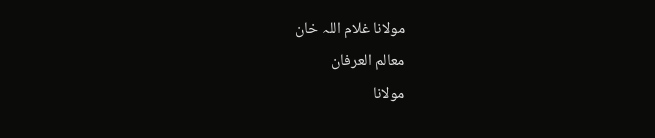مولانا غلام اللہ خان
معالم العرفان
مولانا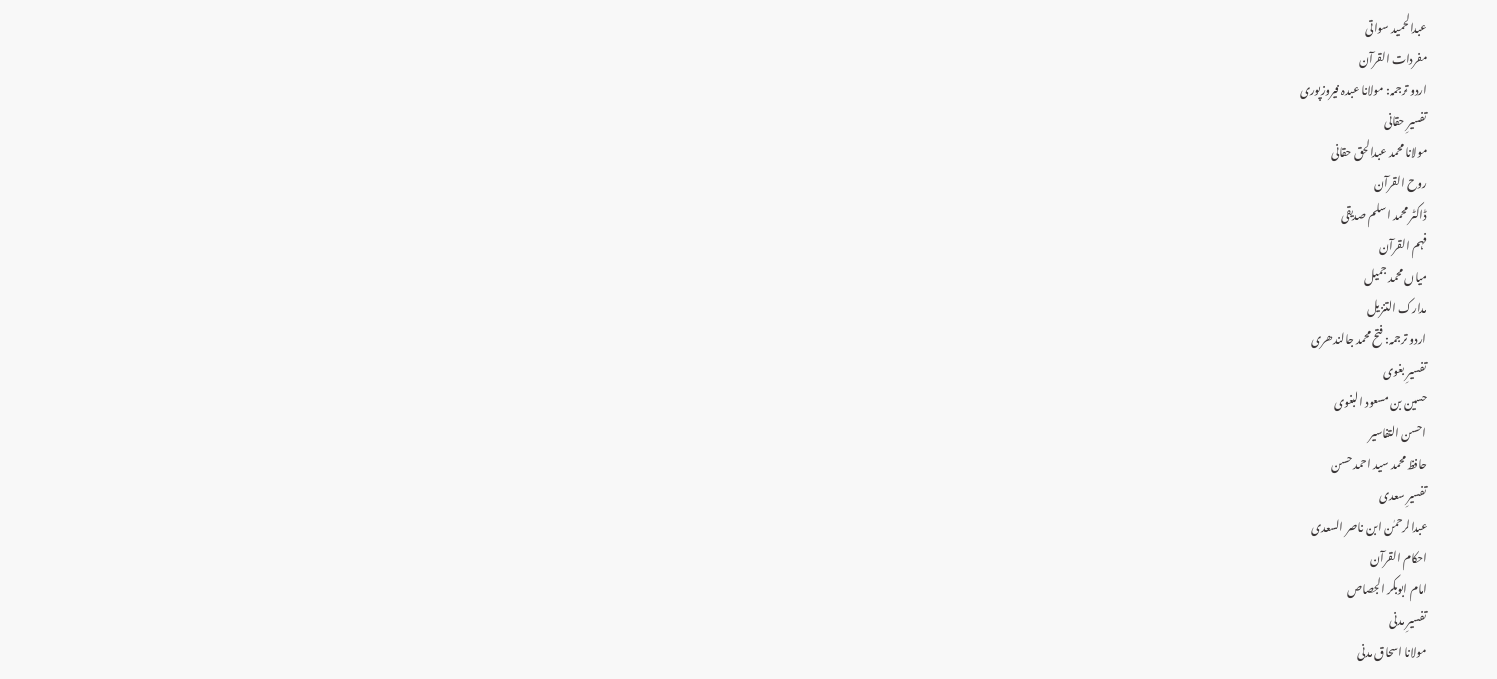عبدالحمید سواتی
مفردات القرآن
اردو ترجمہ: مولانا عبدہ فیروزپوری
تفسیرِ حقانی
مولانا محمد عبدالحق حقانی
روح القرآن
ڈاکٹر محمد اسلم صدیقی
فہم القرآن
میاں محمد جمیل
مدارک التنزیل
اردو ترجمہ: فتح محمد جالندھری
تفسیرِ بغوی
حسین بن مسعود البغوی
احسن التفاسیر
حافظ محمد سید احمد حسن
تفسیرِ سعدی
عبدالرحمٰن ابن ناصر السعدی
احکام القرآن
امام ابوبکر الجصاص
تفسیرِ مدنی
مولانا اسحاق مدنی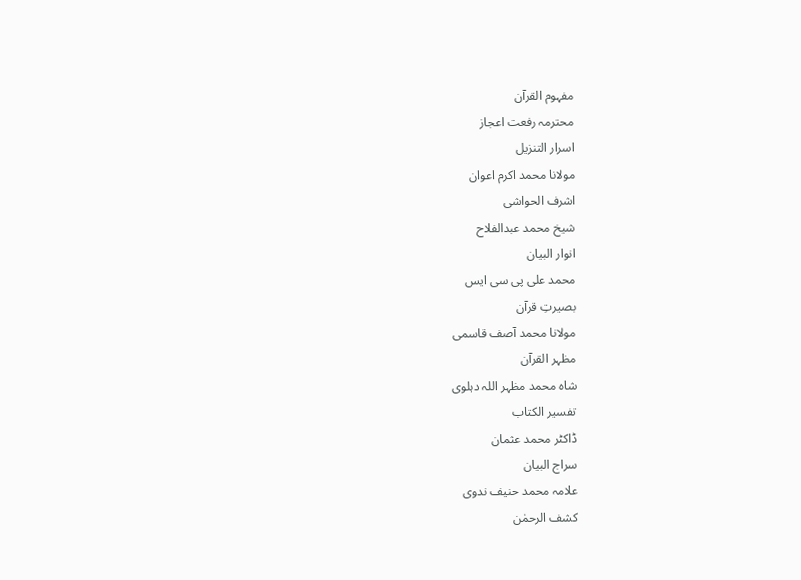مفہوم القرآن
محترمہ رفعت اعجاز
اسرار التنزیل
مولانا محمد اکرم اعوان
اشرف الحواشی
شیخ محمد عبدالفلاح
انوار البیان
محمد علی پی سی ایس
بصیرتِ قرآن
مولانا محمد آصف قاسمی
مظہر القرآن
شاہ محمد مظہر اللہ دہلوی
تفسیر الکتاب
ڈاکٹر محمد عثمان
سراج البیان
علامہ محمد حنیف ندوی
کشف الرحمٰن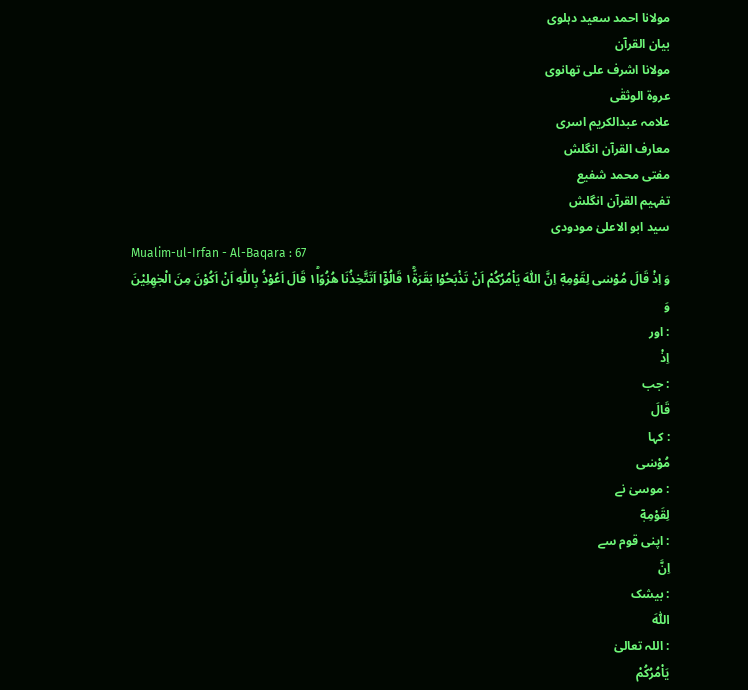مولانا احمد سعید دہلوی
بیان القرآن
مولانا اشرف علی تھانوی
عروۃ الوثقٰی
علامہ عبدالکریم اسری
معارف القرآن انگلش
مفتی محمد شفیع
تفہیم القرآن انگلش
سید ابو الاعلیٰ مودودی
Mualim-ul-Irfan - Al-Baqara : 67
وَ اِذْ قَالَ مُوْسٰى لِقَوْمِهٖۤ اِنَّ اللّٰهَ یَاْمُرُكُمْ اَنْ تَذْبَحُوْا بَقَرَةً١ؕ قَالُوْۤا اَتَتَّخِذُنَا هُزُوًا١ؕ قَالَ اَعُوْذُ بِاللّٰهِ اَنْ اَكُوْنَ مِنَ الْجٰهِلِیْنَ
وَ
: اور
اِذْ
: جب
قَالَ
: کہا
مُوْسٰى
: موسیٰ نے
لِقَوْمِهٖٓ
: اپنی قوم سے
اِنَّ
: بیشک
اللّٰهَ
: اللہ تعالیٰ
يَاْمُرُكُمْ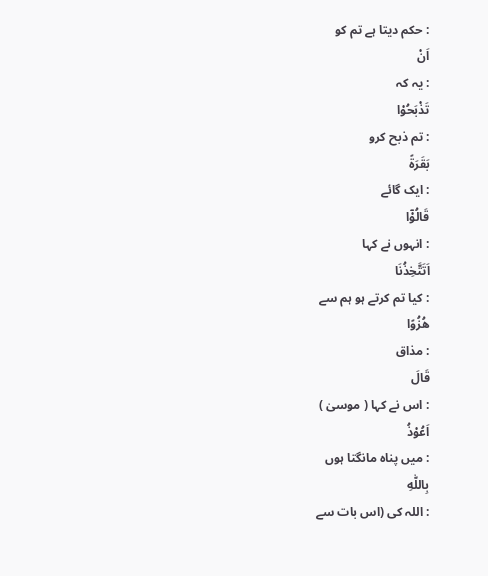: حکم دیتا ہے تم کو
اَنْ
: یہ کہ
تَذْبَحُوْا
: تم ذبح کرو
بَقَرَةً
: ایک گائے
قَالُوْٓا
: انہوں نے کہا
اَتَتَّخِذُنَا
: کیا تم کرتے ہو ہم سے
ھُزُوًا
: مذاق
قَالَ
: اس نے کہا ( موسیٰ )
اَعُوْذُ
: میں پناہ مانگتا ہوں
بِاللّٰهِ
: اللہ کی (اس بات سے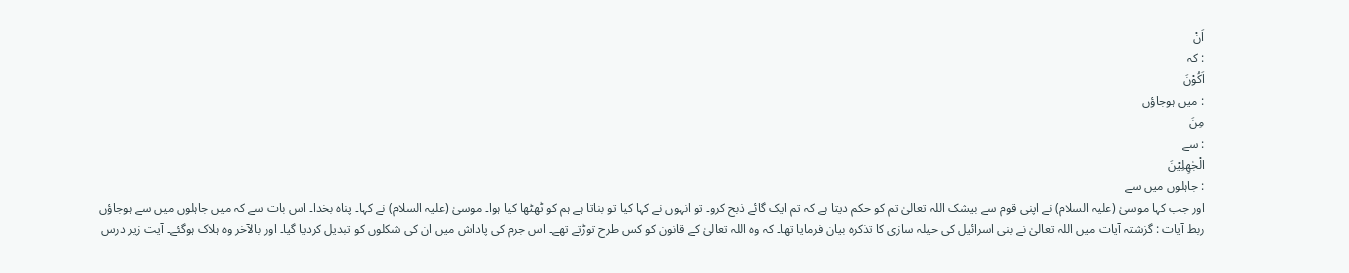اَنْ
: کہ
اَكُوْنَ
: میں ہوجاؤں
مِنَ
: سے
الْجٰهِلِيْنَ
: جاہلوں میں سے
اور جب کہا موسیٰ (علیہ السلام) نے اپنی قوم سے بیشک اللہ تعالیٰ تم کو حکم دیتا ہے کہ تم ایک گائے ذبح کرو۔ تو انہوں نے کہا کیا تو بناتا ہے ہم کو ٹھٹھا کیا ہوا۔ موسیٰ (علیہ السلام) نے کہا۔ پناہ بخدا۔ اس بات سے کہ میں جاہلوں میں سے ہوجاؤں
ربط آیات : گزشتہ آیات میں اللہ تعالیٰ نے بنی اسرائیل کی حیلہ سازی کا تذکرہ بیان فرمایا تھا۔ کہ وہ اللہ تعالیٰ کے قانون کو کس طرح توڑتے تھے۔ اس جرم کی پاداش میں ان کی شکلوں کو تبدیل کردیا گیا۔ اور بالآخر وہ ہلاک ہوگئے۔ آیت زیر درس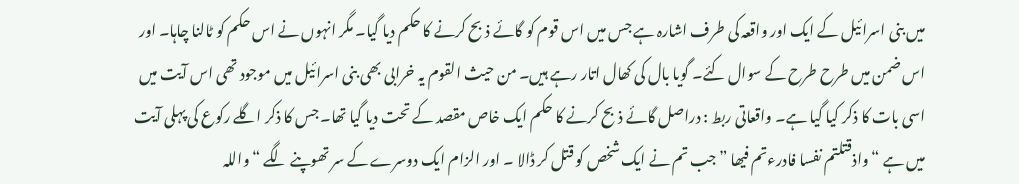میں بنی اسرائیل کے ایک اور واقعہ کی طرف اشارہ ہے جس میں اس قوم کو گائے ذبح کرنے کا حکم دیا گیا۔ مگر انہوں نے اس حکم کو ٹالنا چاہا۔ اور اس ضمن میں طرح طرح کے سوال کئے۔ گویا بال کی کھال اتار رہے ہیں۔ من حیث القوم یہ خرابی بھی بنی اسرائیل میں موجود تھی اس آیت میں اسی بات کا ذکر کیا گیا ہے۔ واقعاتی ربط : دراصل گائے ذبح کرنے کا حکم ایک خاص مقصد کے تحت دیا گیا تھا۔ جس کا ذکر اگلے رکوع کی پہلی آیت میں ہے “ واذقتلتم نفسا فادرءتم فیھا ” جب تم نے ایک شخص کو قتل کر ڈالا ۔ اور الزام ایک دوسرے کے سر تھوپنے لگے “ واللہ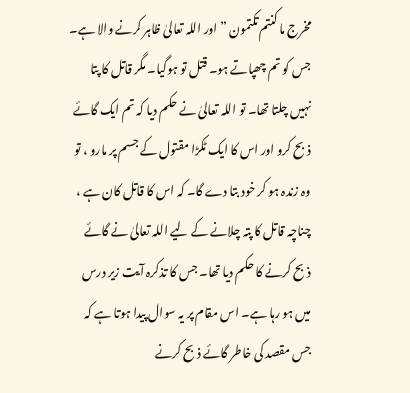مخرج ما کنتم تکتمون ” اور اللہ تعالیٰ ظاہر کرنے والا ہے۔ جس کو تم چھپاتے ہو۔ قتل تو ہوگیا۔ مگر قاتل کا پتا نہیں چلتا تھا۔ تو اللہ تعالیٰ نے حکم دیا کہ تم ایک گائے ذبح کرو اور اس کا ایک ٹکڑا مقتول کے جسم پر مارو ، تو وہ زندہ ہو کر خود بتا دے گا۔ کہ اس کا قاتل کان ہے ، چناچہ قاتل کا پتہ چلانے کے لیے اللہ تعالیٰ نے گائے ذبح کرنے کا حکم دیا تھا۔ جس کا تذکرہ آیت زیر درس میں ہو رہا ہے۔ اس مقام پر یہ سوال پیدا ہوتا ہے کہ جس مقصد کی خاطر گائے ذبح کرنے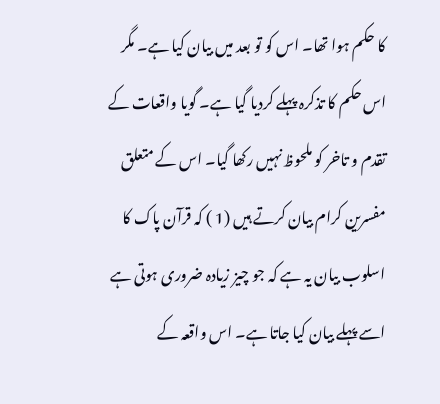کا حکم ہوا تھا۔ اس کو تو بعد میں بیان کیا ہے۔ مگر اس حکم کا تذکرہ پہلے کردیا گیا ہے۔ گویا واقعات کے تقدم و تاخر کو ملحوظ نہیں رکھا گیا۔ اس کے متعلق مفسرین کرام بیان کرتے ہیں (1 ) کہ قرآن پاک کا اسلوب بیان یہ ہے کہ جو چیز زیادہ ضروری ہوتی ہے اسے پہلے بیان کیا جاتا ہے۔ اس واقعہ کے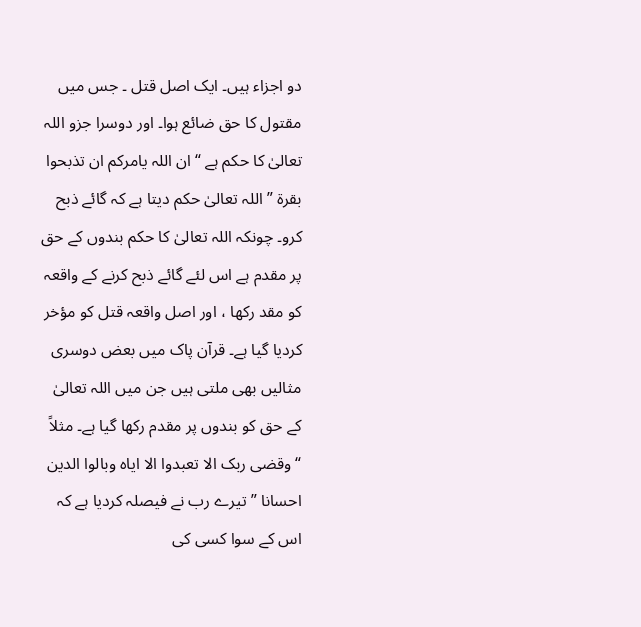دو اجزاء ہیں۔ ایک اصل قتل ۔ جس میں مقتول کا حق ضائع ہوا۔ اور دوسرا جزو اللہ تعالیٰ کا حکم ہے “ ان اللہ یامرکم ان تذبحوا بقرۃ ” اللہ تعالیٰ حکم دیتا ہے کہ گائے ذبح کرو۔ چونکہ اللہ تعالیٰ کا حکم بندوں کے حق پر مقدم ہے اس لئے گائے ذبح کرنے کے واقعہ کو مقد رکھا ، اور اصل واقعہ قتل کو مؤخر کردیا گیا ہے۔ قرآن پاک میں بعض دوسری مثالیں بھی ملتی ہیں جن میں اللہ تعالیٰ کے حق کو بندوں پر مقدم رکھا گیا ہے۔ مثلاً “ وقضی ربک الا تعبدوا الا ایاہ وبالوا الدین احسانا ” تیرے رب نے فیصلہ کردیا ہے کہ اس کے سوا کسی کی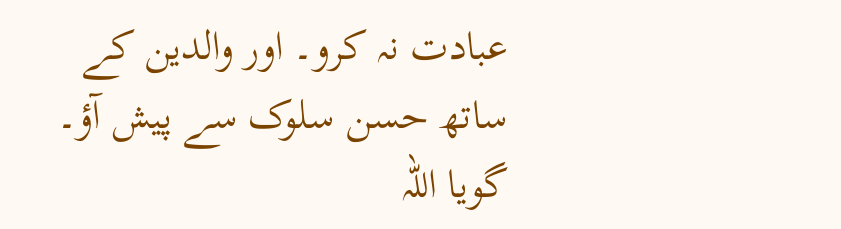عبادت نہ کرو۔ اور والدین کے ساتھ حسن سلوک سے پیش آؤ۔ گویا اللہ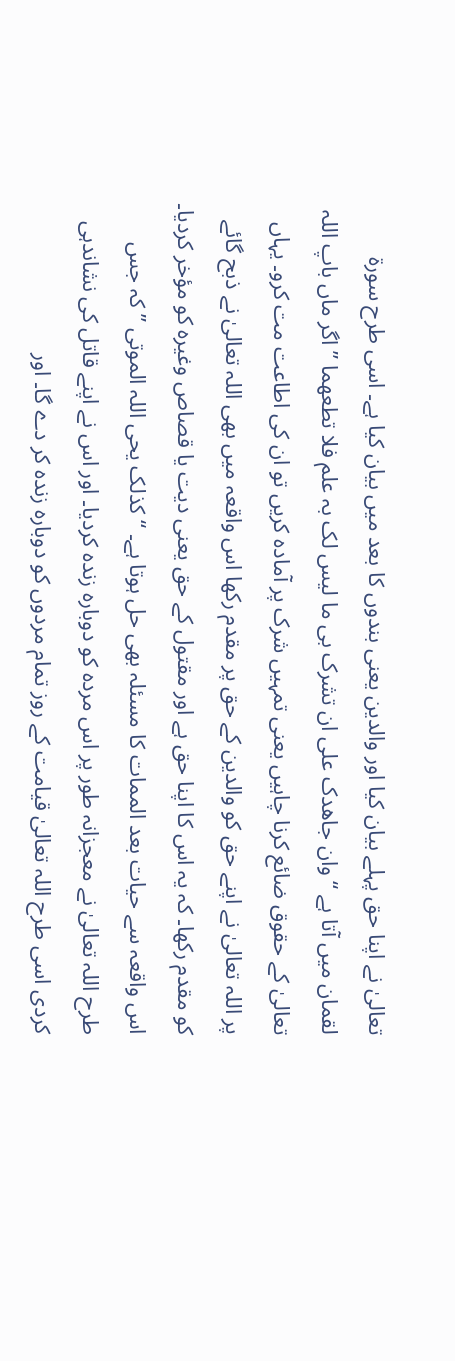تعالیٰ نے اپنا حق پہلے بیان کیا اور والدین یعنی بندوں کا بعد میں بیان کیا ہے۔ اسی طرح سورة لقمان میں آتا ہے “ وان جاھدک علی ان تشرک بی ما لیس لک بہ علم فلا تطعھما ” اگر ماں باپ اللہ تعالیٰ کے حقوق ضائع کرنا چاہیں یعنی تمہیں شرک پر آمادہ کریں تو ان کی اطاعت مت کرو۔ یہاں پر اللہ تعالیٰ نے اپنے حق کو والدین کے حق پر مقدم رکھا اس واقعہ میں بھی اللہ تعالیٰ نے ذبح گائے کو مقدم رکھا۔ کہ یہ اس کا اپنا حق ہے اور مقتول کے حق یعنی دیت یا قصاص وغیرہ کو مؤخر کردیا۔ اس واقعہ سے حیات بعد الممات کا مسئلہ بھی حل ہوتا ہے۔ “ کذلک یحی اللہ الموتی ” کہ جس طرح اللہ تعالیٰ نے معجزانہ طور پر اس مردہ کو دوبارہ زندہ کردیا۔ اور اس نے اپنے قاتل کی نشاندہی کردی اسی طرح اللہ تعالیٰ قیامت کے روز تمام مردوں کو دوبارہ زندہ کر دے گا۔ اور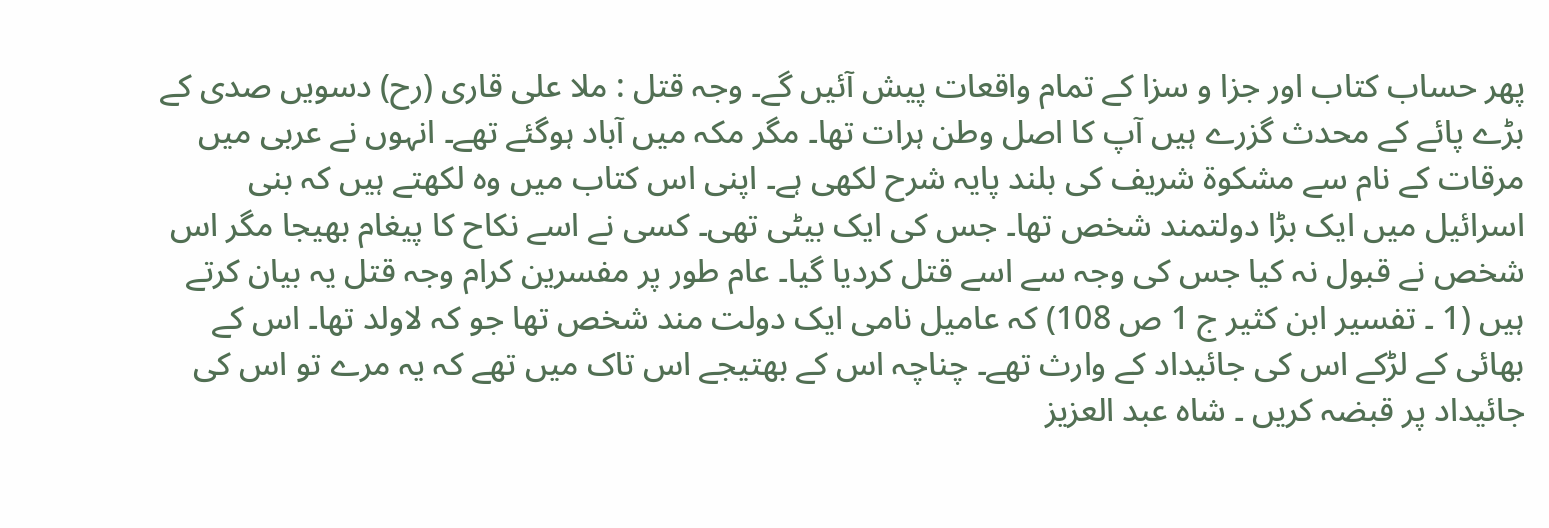پھر حساب کتاب اور جزا و سزا کے تمام واقعات پیش آئیں گے۔ وجہ قتل : ملا علی قاری (رح) دسویں صدی کے بڑے پائے کے محدث گزرے ہیں آپ کا اصل وطن ہرات تھا۔ مگر مکہ میں آباد ہوگئے تھے۔ انہوں نے عربی میں مرقات کے نام سے مشکوۃ شریف کی بلند پایہ شرح لکھی ہے۔ اپنی اس کتاب میں وہ لکھتے ہیں کہ بنی اسرائیل میں ایک بڑا دولتمند شخص تھا۔ جس کی ایک بیٹی تھی۔ کسی نے اسے نکاح کا پیغام بھیجا مگر اس شخص نے قبول نہ کیا جس کی وجہ سے اسے قتل کردیا گیا۔ عام طور پر مفسرین کرام وجہ قتل یہ بیان کرتے ہیں (1 ۔ تفسیر ابن کثیر ج 1 ص 108) کہ عامیل نامی ایک دولت مند شخص تھا جو کہ لاولد تھا۔ اس کے بھائی کے لڑکے اس کی جائیداد کے وارث تھے۔ چناچہ اس کے بھتیجے اس تاک میں تھے کہ یہ مرے تو اس کی جائیداد پر قبضہ کریں ۔ شاہ عبد العزیز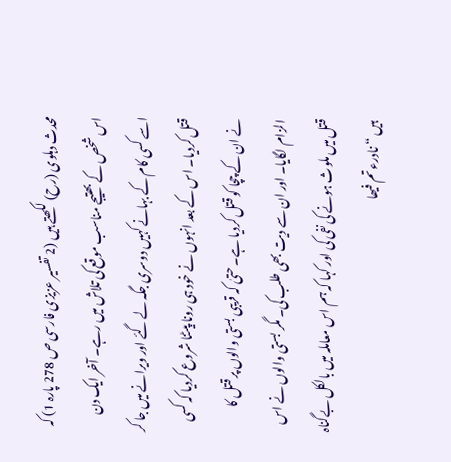محدث دہلوی (رح) لکھتے ہیں (2 تفسیر عزیزی فارسی ص 278 پارہ 1) کہ اس شخص کے بھتیجے مناسب موقع کی تلاش میں رہے۔ آخر ایک دن اسے کسی کام کے بہانے کہیں دوسری جگہ لے گئے اور ویرانے میں جا کر قتل کردیا۔ اس کے بعد انہوں نے خود ہی رونا پیٹنا شروع کردیا کہ کسی نے ان کے چچا کو قتل کردیا ہے۔ حتیٰ کہ قریبی بستی والوں پر قتل کا الزام لگایا۔ اور ان سے دیت بھی طلب کی۔ مگر بستی والوں نے اس قتل میں ملوث ہونے کی نفی کی اور کہا کہ ہم اس معاملہ میں بالکل بےگناہ ہیں “ نادرءتم فیھا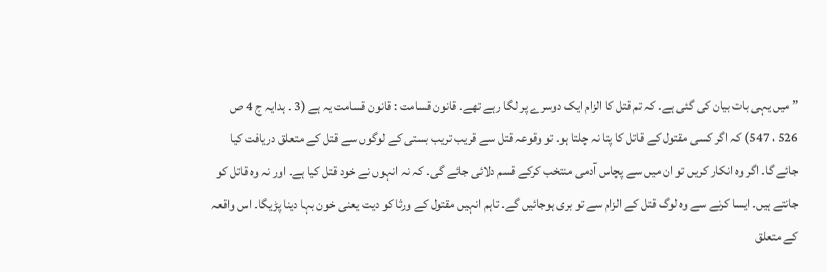” میں یہی بات بیان کی گئی ہے۔ کہ تم قتل کا الزام ایک دوسرے پر لگا رہے تھے۔ قانون قسامت : قانون قسامت یہ ہے (3 ۔ ہدایہ ج 4 ص 526 ، 547) کہ اگر کسی مقتول کے قاتل کا پتا نہ چلتا ہو۔ تو وقوعہ قتل سے قریب تریب بستی کے لوگوں سے قتل کے متعلق دریافت کیا جائے گا۔ اگر وہ انکار کریں تو ان میں سے پچاس آدمی منتخب کرکے قسم دلائی جائے گی۔ کہ نہ انہوں نے خود قتل کیا ہے۔ اور نہ وہ قاتل کو جانتے ہیں۔ ایسا کرنے سے وہ لوگ قتل کے الزام سے تو بری ہوجائیں گے۔ تاہم انہیں مقتول کے ورثا کو دیت یعنی خون بہا دینا پڑیگا۔ اس واقعہ کے متعلق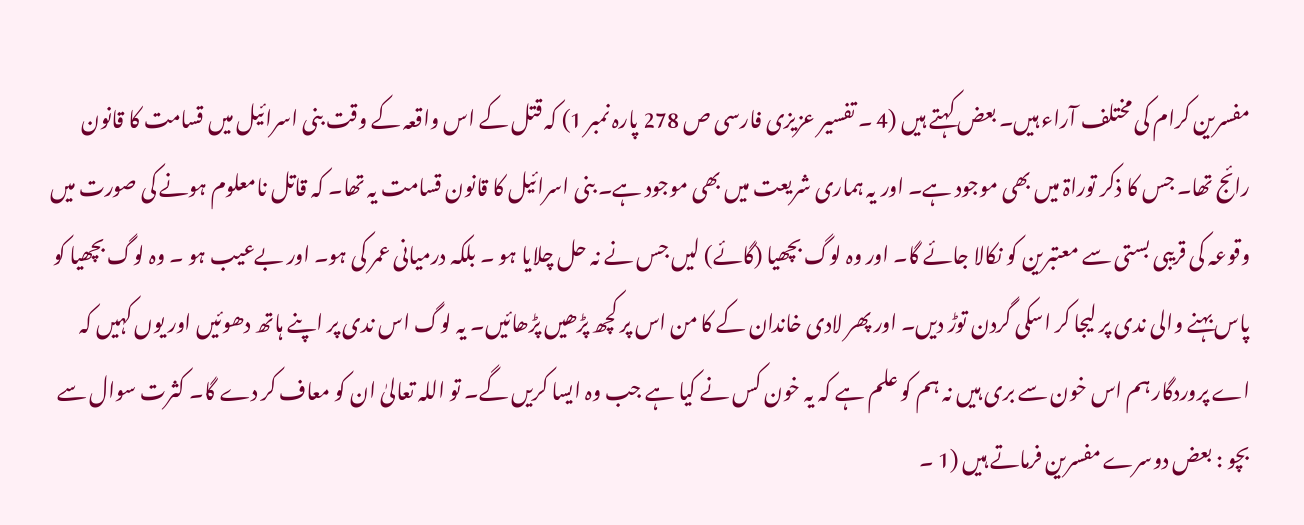مفسرین کرام کی مختلف آراء ہیں۔ بعض کہتے ہیں (4 ۔ تفسیر عزیزی فارسی ص 278 پارہ نمبر 1) کہ قتل کے اس واقعہ کے وقت بنی اسرائیل میں قسامت کا قانون رائج تھا۔ جس کا ذکر توراۃ میں بھی موجود ہے۔ اور یہ ہماری شریعت میں بھی موجود ہے۔ بنی اسرائیل کا قانون قسامت یہ تھا۔ کہ قاتل نامعلوم ہونے کی صورت میں وقوعہ کی قریبی بستی سے معتبرین کو نکالا جائے گا۔ اور وہ لوگ بچھیا (گائے) لیں جس نے نہ حل چلایا ہو ۔ بلکہ درمیانی عمر کی ہو۔ اور بےعیب ہو ۔ وہ لوگ بچھیا کو پاس بہنے والی ندی پر لیجا کر اسکی گردن توڑ دیں۔ اور پھر لادی خاندان کے کا من اس پر کچھ پڑھیں پڑھائیں۔ یہ لوگ اس ندی پر اپنے ہاتھ دھوئیں اور یوں کہیں کہ اے پروردگار ہم اس خون سے بری ہیں نہ ہم کو علم ہے کہ یہ خون کس نے کیا ہے جب وہ ایسا کریں گے۔ تو اللہ تعالیٰ ان کو معاف کر دے گا۔ کثرت سوال سے بچو : بعض دوسرے مفسرین فرماتے ہیں (1 ۔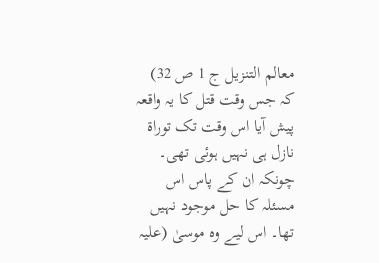معالم التنزیل ج 1 ص 32) کہ جس وقت قتل کا یہ واقعہ پیش آیا اس وقت تک توراۃ نازل ہی نہیں ہوئی تھی۔ چونکہ ان کے پاس اس مسئلہ کا حل موجود نہیں تھا۔ اس لیے وہ موسیٰ (علیہ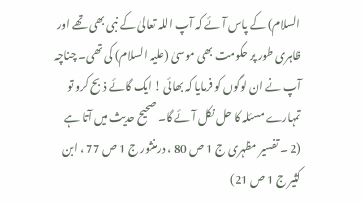السلام) کے پاس آئے کہ آپ اللہ تعالیٰ کے نبی بھی تھے اور ظاہری طور پر حکومت بھی موسیٰ (علیہ السلام) کی تھی۔ چناچہ آپ نے ان لوگوں کو فرمایا کہ بھائی ! ایک گائے ذبح کرو تو تمہارے مسئلہ کا حل نکل آئے گا۔ صحیح حدیث میں آتا ہے (2 ۔ تفسیر مظہری ج 1 ص 80 ، درمنثور ج 1 ص 77 ، ابن کثیر ج 1 ص 21)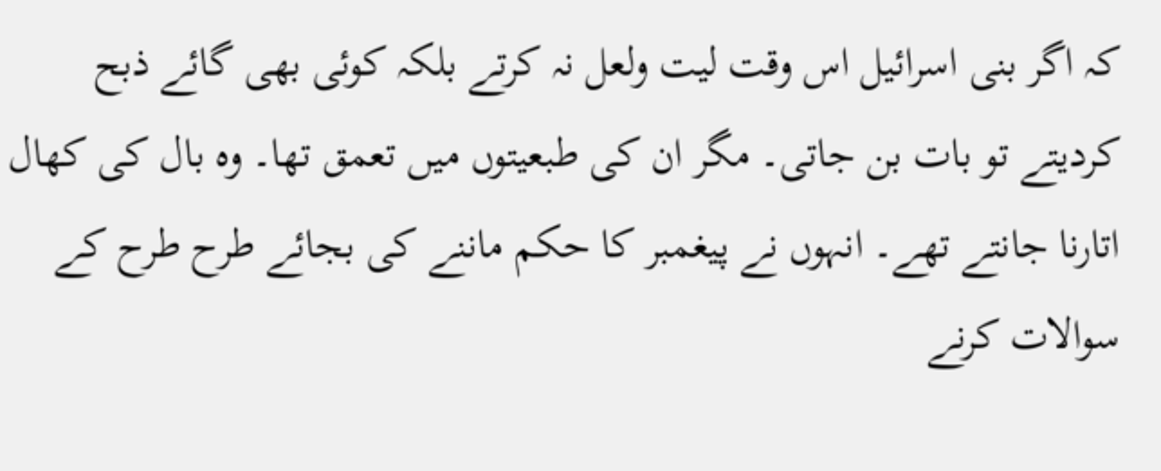کہ اگر بنی اسرائیل اس وقت لیت ولعل نہ کرتے بلکہ کوئی بھی گائے ذبح کردیتے تو بات بن جاتی۔ مگر ان کی طبعیتوں میں تعمق تھا۔ وہ بال کی کھال اتارنا جانتے تھے۔ انہوں نے پیغمبر کا حکم ماننے کی بجائے طرح طرح کے سوالات کرنے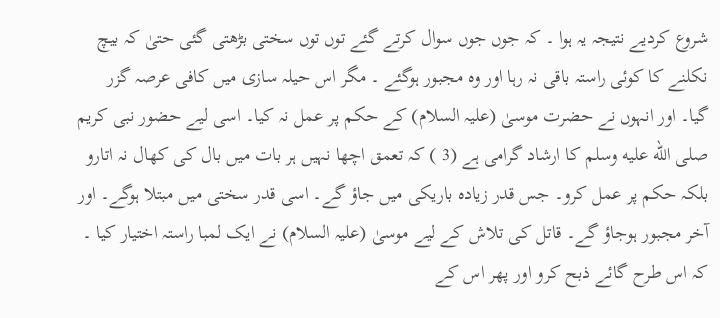شروع کردیے نتیجہ یہ ہوا ۔ کہ جوں جوں سوال کرتے گئے توں توں سختی بڑھتی گئی حتیٰ کہ بیچ نکلنے کا کوئی راستہ باقی نہ رہا اور وہ مجبور ہوگئے ۔ مگر اس حیلہ سازی میں کافی عرصہ گزر گیا۔ اور انہوں نے حضرت موسیٰ (علیہ السلام) کے حکم پر عمل نہ کیا۔ اسی لیے حضور نبی کریم صلى الله عليه وسلم کا ارشاد گرامی ہے (3 ) کہ تعمق اچھا نہیں ہر بات میں بال کی کھال نہ اتارو بلکہ حکم پر عمل کرو۔ جس قدر زیادہ باریکی میں جاؤ گے۔ اسی قدر سختی میں مبتلا ہوگے۔ اور آخر مجبور ہوجاؤ گے۔ قاتل کی تلاش کے لیے موسیٰ (علیہ السلام) نے ایک لمبا راستہ اختیار کیا ۔ کہ اس طرح گائے ذبح کرو اور پھر اس کے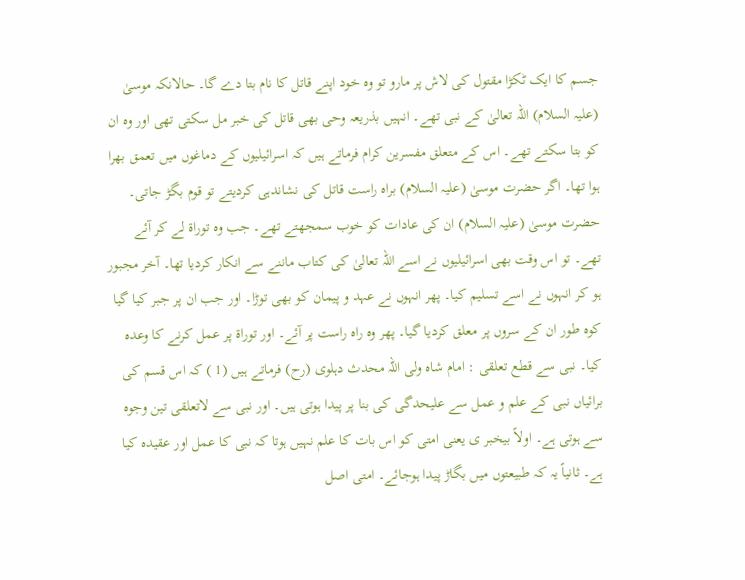جسم کا ایک ٹکڑا مقتول کی لاش پر مارو تو وہ خود اپنے قاتل کا نام بتا دے گا۔ حالانکہ موسیٰ (علیہ السلام) اللہ تعالیٰ کے نبی تھے۔ انہیں بذریعہ وحی بھی قاتل کی خبر مل سکتی تھی اور وہ ان کو بتا سکتے تھے۔ اس کے متعلق مفسرین کرام فرماتے ہیں کہ اسرائیلیوں کے دماغوں میں تعمق بھرا ہوا تھا۔ اگر حضرت موسیٰ (علیہ السلام) براہ راست قاتل کی نشاندہی کردیتے تو قوم بگڑ جاتی۔ حضرت موسیٰ (علیہ السلام) ان کی عادات کو خوب سمجھتے تھے۔ جب وہ توراۃ لے کر آئے تھے۔ تو اس وقت بھی اسرائیلیوں نے اسے اللہ تعالیٰ کی کتاب ماننے سے انکار کردیا تھا۔ آخر مجبور ہو کر انہوں نے اسے تسلیم کیا۔ پھر انہوں نے عہد و پیمان کو بھی توڑا۔ اور جب ان پر جبر کیا گیا کوہ طور ان کے سروں پر معلق کردیا گیا۔ پھر وہ راہ راست پر آئے۔ اور توراۃ پر عمل کرنے کا وعدہ کیا۔ نبی سے قطع تعلقی : امام شاہ ولی اللہ محدث دہلوی (رح) فرماتے ہیں (1 ) کہ اس قسم کی برائیاں نبی کے علم و عمل سے علیحدگی کی بنا پر پیدا ہوتی ہیں۔ اور نبی سے لاتعلقی تین وجوہ سے ہوتی ہے۔ اولاً بیخبر ی یعنی امتی کو اس بات کا علم نہیں ہوتا کہ نبی کا عمل اور عقیدہ کیا ہے۔ ثانیاً یہ کہ طبیعتوں میں بگاڑ پیدا ہوجائے۔ امتی اصل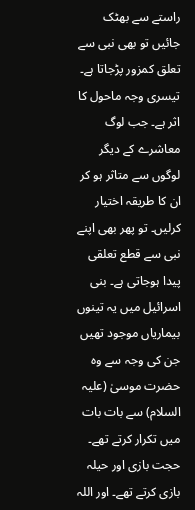راستے سے بھٹک جائیں تو بھی نبی سے تعلق کمزور پڑجاتا ہے۔ تیسری وجہ ماحول کا اثر ہے۔ جب لوگ معاشرے کے دیگر لوگوں سے متاثر ہو کر ان کا طریقہ اختیار کرلیں۔ تو پھر بھی اپنے نبی سے قطع تعلقی پیدا ہوجاتی ہے۔ بنی اسرائیل میں یہ تینوں بیماریاں موجود تھیں جن کی وجہ سے وہ حضرت موسیٰ (علیہ السلام) سے بات بات میں تکرار کرتے تھے۔ حجت بازی اور حیلہ بازی کرتے تھے۔ اور اللہ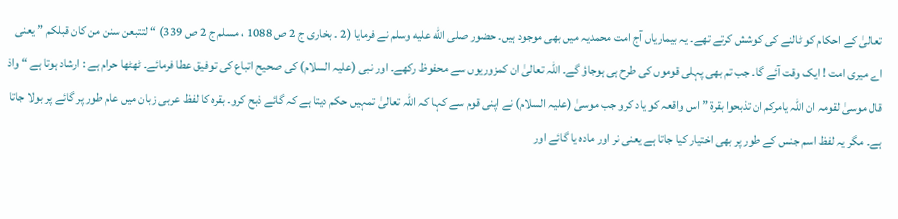تعالیٰ کے احکام کو ٹالنے کی کوشش کرتے تھے۔ یہ بیماریاں آج امت محمدیہ میں بھی موجود ہیں۔ حضور صلى الله عليه وسلم نے فرمایا (2 ۔ بخاری ج 2 ص 1088 ، مسلم ج 2 ص 339) “ لتتبعن سنن من کان قبلکم ” یعنی اے میری امت ! ایک وقت آئے گا۔ جب تم بھی پہلی قوموں کی طرح ہی ہوجاؤ گے۔ اللہ تعالیٰ ان کمزوریوں سے محفوظ رکھے۔ اور نبی (علیہ السلام) کی صحیح اتباع کی توفیق عطا فرمائے۔ ٹھٹھا حرام ہے : ارشاد ہوتا ہے “ واذ قال موسیٰ لقومہ ان اللہ یامرکم ان تذبحوا بقرۃ ” اس واقعہ کو یاد کرو جب موسیٰ (علیہ السلام) نے اپنی قوم سے کہا کہ اللہ تعالیٰ تمہیں حکم دیتا ہے کہ گائے ذبح کرو۔ بقرہ کا لفظ عربی زبان میں عام طور پر گائے پر بولا جاتا ہے۔ مگر یہ لفظ اسم جنس کے طور پر بھی اختیار کیا جاتا ہے یعنی نر اور مادہ یا گائے اور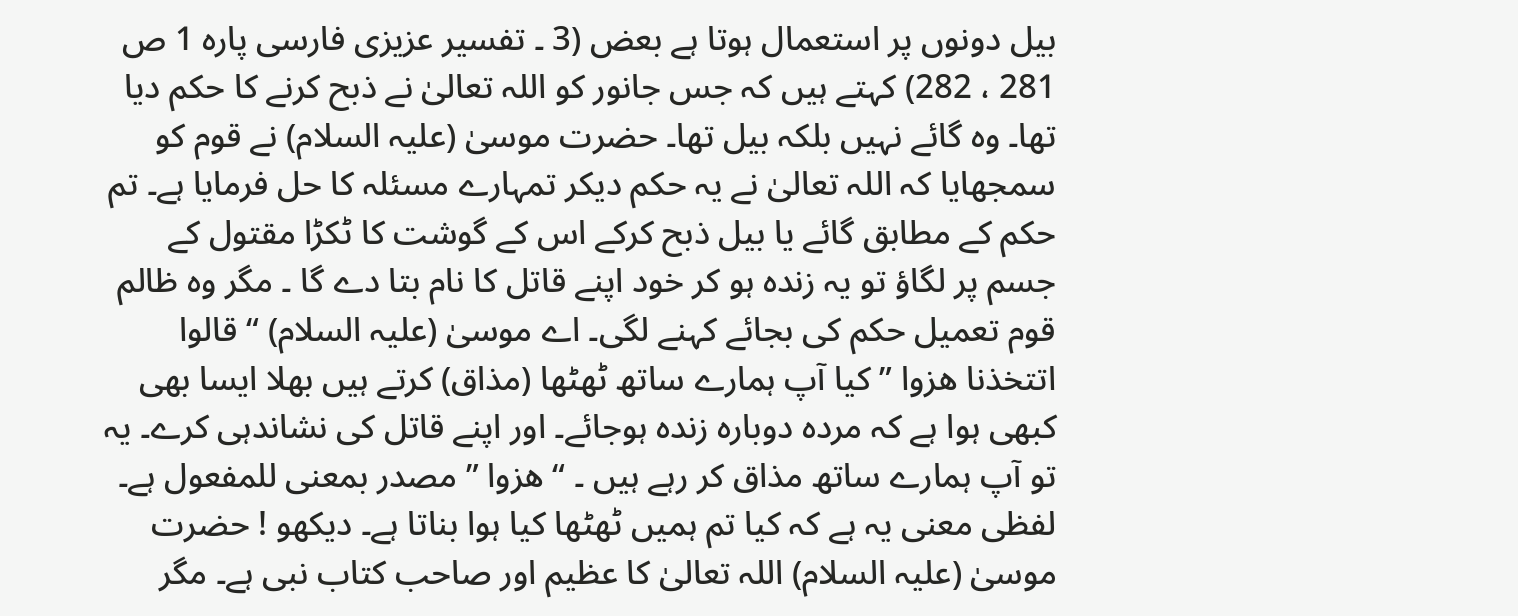بیل دونوں پر استعمال ہوتا ہے بعض (3 ۔ تفسیر عزیزی فارسی پارہ 1 ص 281 ، 282) کہتے ہیں کہ جس جانور کو اللہ تعالیٰ نے ذبح کرنے کا حکم دیا تھا۔ وہ گائے نہیں بلکہ بیل تھا۔ حضرت موسیٰ (علیہ السلام) نے قوم کو سمجھایا کہ اللہ تعالیٰ نے یہ حکم دیکر تمہارے مسئلہ کا حل فرمایا ہے۔ تم حکم کے مطابق گائے یا بیل ذبح کرکے اس کے گوشت کا ٹکڑا مقتول کے جسم پر لگاؤ تو یہ زندہ ہو کر خود اپنے قاتل کا نام بتا دے گا ۔ مگر وہ ظالم قوم تعمیل حکم کی بجائے کہنے لگی۔ اے موسیٰ (علیہ السلام) “ قالوا اتتخذنا ھزوا ” کیا آپ ہمارے ساتھ ٹھٹھا (مذاق) کرتے ہیں بھلا ایسا بھی کبھی ہوا ہے کہ مردہ دوبارہ زندہ ہوجائے۔ اور اپنے قاتل کی نشاندہی کرے۔ یہ تو آپ ہمارے ساتھ مذاق کر رہے ہیں ۔ “ ھزوا ” مصدر بمعنی للمفعول ہے۔ لفظی معنی یہ ہے کہ کیا تم ہمیں ٹھٹھا کیا ہوا بناتا ہے۔ دیکھو ! حضرت موسیٰ (علیہ السلام) اللہ تعالیٰ کا عظیم اور صاحب کتاب نبی ہے۔ مگر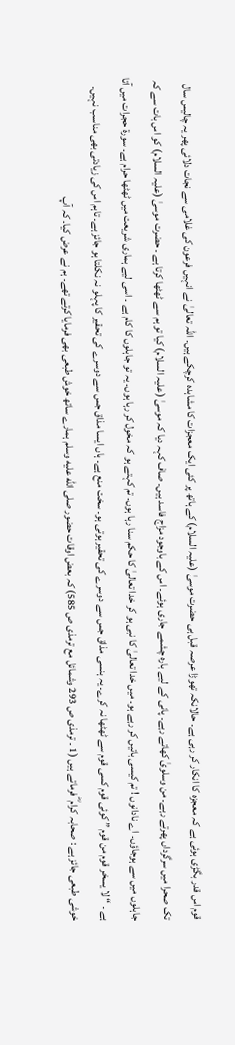قوم اس قدر بگڑی ہوئی ہے کہ معجزہ کا انکار کر رہی ہے۔ حالانکہ تھوڑا عرصہ قبل ہی حضرت موسیٰ (علیہ السلام) کے ہاتھ پر کئی ایک معجزات کا مشاہدہ کرچکے ہیں۔ اللہ تعالیٰ نے انہیں فرعون کی غلامی سے نجات دلائی پھر یہ چالیس سال تک صحرا میں سرگرداں پھرتے رہے۔ من وسلویٰ کھاتے رہے۔ پانی کے لیے بارہ چشمے جاری ہوئے۔ اس کے باوجود مزاج فاسد ہیں۔ صاف کہہ دیا کہ موسیٰ (علیہ السلام) کیا تو ہم سے ٹھٹھا کرتا ہے ۔ حضرت موسیٰ (علیہ السلام) کو اس بات سے کہ جاہلوں میں سے ہوجاؤں۔ اے نادانوں ! تم کیسی باتیں کر رہے ہو۔ میں خدا تعالیٰ کا نبی ہو کر خدا تعالیٰ کا حکم سنا رہا ہوں۔ تم کہتے ہو کہ مخول کر رہا ہوں۔ یہ تو جاہلوں کا کام ہے ۔ اسی لیے ہماری شریعت میں ٹھٹھا حرام ہے۔ سورة حجرات میں آتا ہے ۔ “ لا یسخر قوم من قوم ” کوئی قوم کسی قوم سے ٹھٹھا نہ کرے۔ یہ ہنسی مذاق جس سے دوسرے کی تحقیر ہوتی ہو۔ سخت منع ہے۔ ہاں ایسا مذاق جس سے دوسرے کی تحقیر کا پہلو نہ نکلتا ہو جائز ہے۔ تاہم اس کی زیادتی بھی مناسب نہیں۔ خوشی طبعی جائز ہے : صحابہ کرام ؓ فرماتے ہیں (1 ۔ ترمذی ص 293 وشمائل مع ترمذی ص 585) کہ بعض اوقات حضور صلى الله عليه وسلم ہمارے ساتھ خوش طبعی بھی فرمایا کرتے تھے۔ ہم نے عرض کیا۔ کہ آپ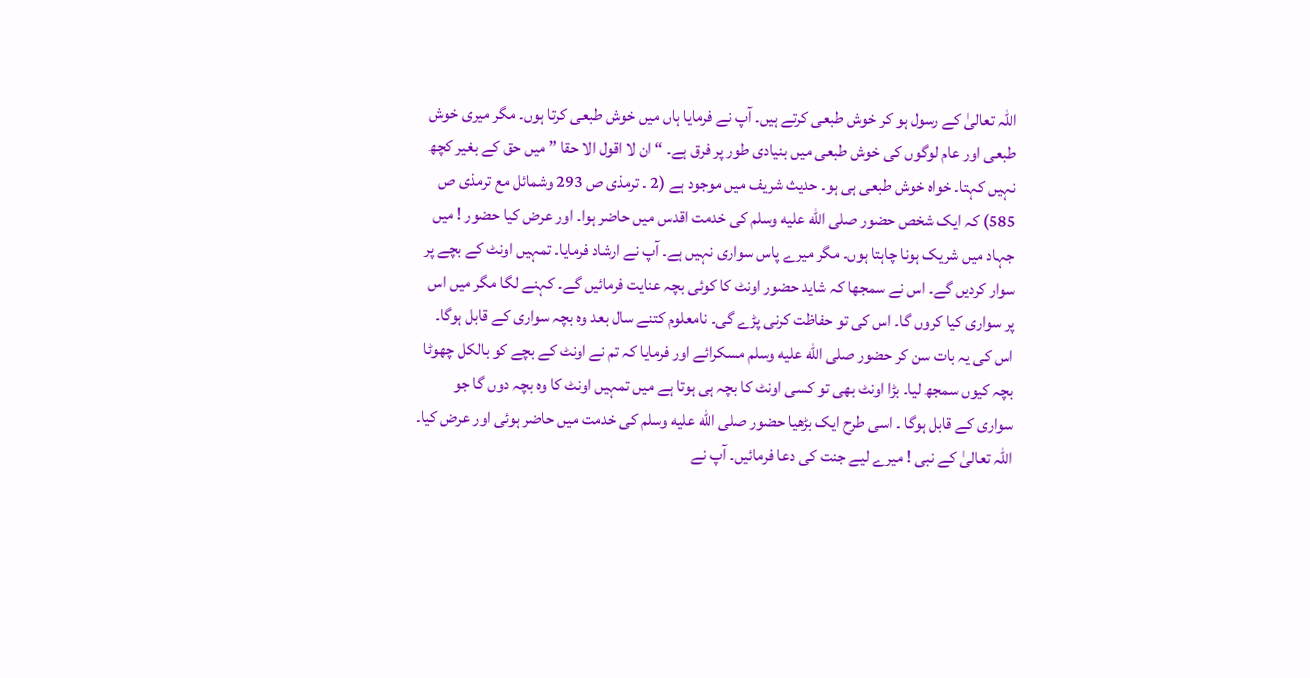اللہ تعالیٰ کے رسول ہو کر خوش طبعی کرتے ہیں۔ آپ نے فرمایا ہاں میں خوش طبعی کرتا ہوں۔ مگر میری خوش طبعی اور عام لوگوں کی خوش طبعی میں بنیادی طور پر فرق ہے۔ “ ان لا اقول الا حقا ” میں حق کے بغیر کچھ نہیں کہتا۔ خواہ خوش طبعی ہی ہو۔ حدیث شریف میں موجود ہے (2 ۔ ترمذی ص 293 وشمائل مع ترمذی ص 585) کہ ایک شخص حضور صلى الله عليه وسلم کی خدمت اقدس میں حاضر ہوا۔ اور عرض کیا حضور ! میں جہاد میں شریک ہونا چاہتا ہوں۔ مگر میرے پاس سواری نہیں ہے۔ آپ نے ارشاد فرمایا۔ تمہیں اونٹ کے بچے پر سوار کردیں گے۔ اس نے سمجھا کہ شاید حضور اونٹ کا کوئی بچہ عنایت فرمائیں گے۔ کہنے لگا مگر میں اس پر سواری کیا کروں گا۔ اس کی تو حفاظت کرنی پڑے گی۔ نامعلوم کتنے سال بعد وہ بچہ سواری کے قابل ہوگا۔ اس کی یہ بات سن کر حضور صلى الله عليه وسلم مسکرائے اور فرمایا کہ تم نے اونٹ کے بچے کو بالکل چھوٹا بچہ کیوں سمجھ لیا۔ بڑا اونٹ بھی تو کسی اونٹ کا بچہ ہی ہوتا ہے میں تمہیں اونٹ کا وہ بچہ دوں گا جو سواری کے قابل ہوگا ۔ اسی طرح ایک بڑھیا حضور صلى الله عليه وسلم کی خدمت میں حاضر ہوئی اور عرض کیا۔ اللہ تعالیٰ کے نبی ! میرے لیے جنت کی دعا فرمائیں۔ آپ نے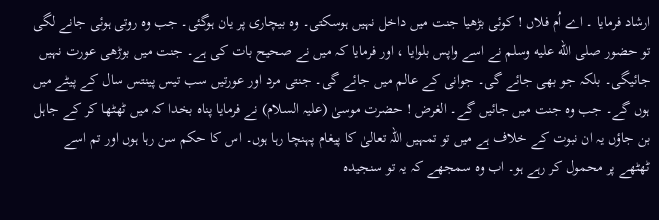ارشاد فرمایا ۔ اے اُم فلاں ! کوئی بڑھیا جنت میں داخل نہیں ہوسکتی۔ وہ بیچاری پر یان ہوگئی۔ جب وہ روتی ہوئی جانے لگی تو حضور صلى الله عليه وسلم نے اسے واپس بلوایا ، اور فرمایا کہ میں نے صحیح بات کی ہے۔ جنت میں بوڑھی عورت نہیں جائیگی۔ بلکہ جو بھی جائے گی۔ جوانی کے عالم میں جائے گی۔ جنتی مرد اور عورتیں سب تیس پینتس سال کے پیٹے میں ہوں گے۔ جب وہ جنت میں جائیں گے۔ الغرض ! حضرت موسیٰ (علیہ السلام) نے فرمایا پناہ بخدا کہ میں ٹھٹھا کر کے جاہل بن جاؤں یہ ان نبوت کے خلاف ہے میں تو تمہیں اللہ تعالیٰ کا پیغام پہنچا رہا ہوں۔ اس کا حکم سن رہا ہوں اور تم اسے ٹھٹھے پر محمول کر رہے ہو۔ اب وہ سمجھے کہ یہ تو سنجیدہ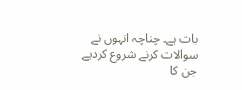بات ہے۔ چناچہ انہوں نے سوالات کرنے شروع کردیے جن کا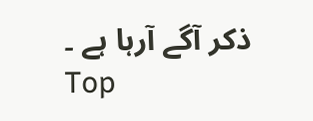ذکر آگے آرہا ہے ۔
Top